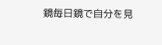鏡毎日鏡で自分を見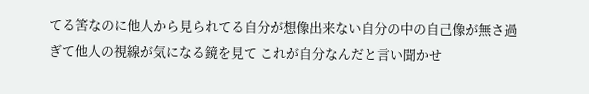てる筈なのに他人から見られてる自分が想像出来ない自分の中の自己像が無さ過ぎて他人の視線が気になる鏡を見て これが自分なんだと言い聞かせ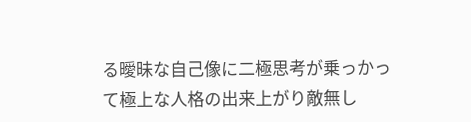る曖昧な自己像に二極思考が乗っかって極上な人格の出来上がり敵無し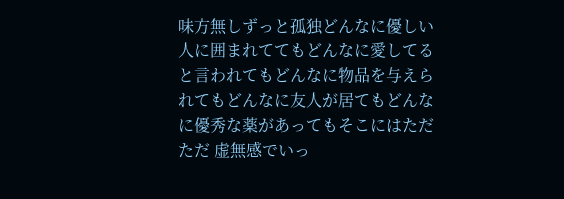味方無しずっと孤独どんなに優しい人に囲まれててもどんなに愛してると言われてもどんなに物品を与えられてもどんなに友人が居てもどんなに優秀な薬があってもそこにはただただ 虚無感でいっ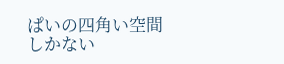ぱいの四角い空間しかない